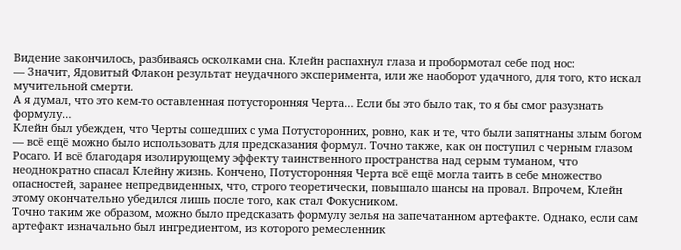Видение закончилось, разбиваясь осколками сна. Клейн распахнул глаза и пробормотал себе под нос:
— Значит, Ядовитый Флакон результат неудачного эксперимента, или же наоборот удачного, для того, кто искал мучительной смерти.
А я думал, что это кем-то оставленная потусторонняя Черта… Если бы это было так, то я бы смог разузнать формулу…
Клейн был убежден, что Черты сошедших с ума Потусторонних, ровно, как и те, что были запятнаны злым богом — всё ещё можно было использовать для предсказания формул. Точно также, как он поступил с черным глазом Росаго. И всё благодаря изолирующему эффекту таинственного пространства над серым туманом, что неоднократно спасал Клейну жизнь. Кончено, Потусторонняя Черта всё ещё могла таить в себе множество опасностей, заранее непредвиденных, что, строго теоретически, повышало шансы на провал. Впрочем, Клейн этому окончательно убедился лишь после того, как стал Фокусником.
Точно таким же образом, можно было предсказать формулу зелья на запечатанном артефакте. Однако, если сам артефакт изначально был ингредиентом, из которого ремесленник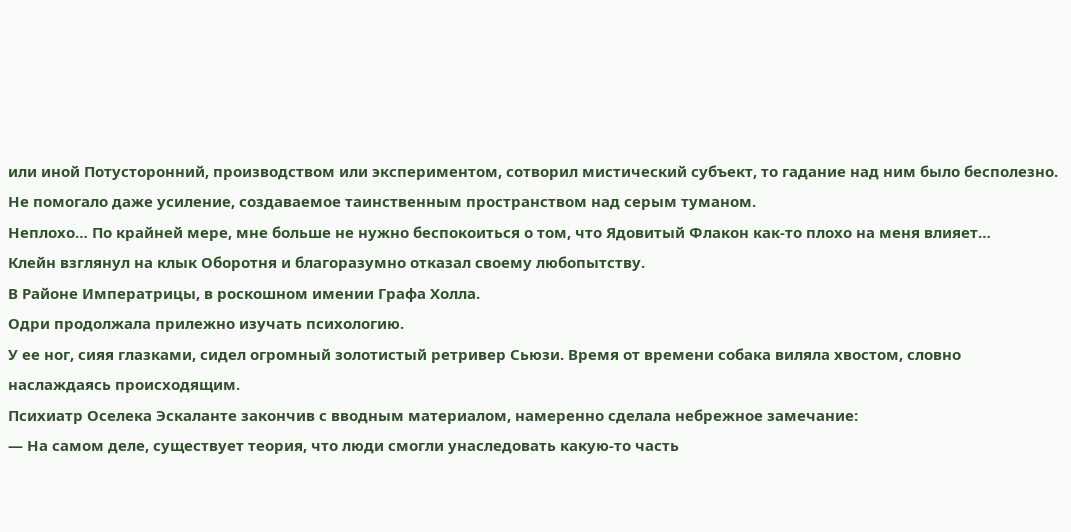или иной Потусторонний, производством или экспериментом, сотворил мистический субъект, то гадание над ним было бесполезно. Не помогало даже усиление, создаваемое таинственным пространством над серым туманом.
Неплохо… По крайней мере, мне больше не нужно беспокоиться о том, что Ядовитый Флакон как-то плохо на меня влияет…
Клейн взглянул на клык Оборотня и благоразумно отказал своему любопытству.
В Районе Императрицы, в роскошном имении Графа Холла.
Одри продолжала прилежно изучать психологию.
У ее ног, сияя глазками, сидел огромный золотистый ретривер Сьюзи. Время от времени собака виляла хвостом, словно наслаждаясь происходящим.
Психиатр Оселека Эскаланте закончив с вводным материалом, намеренно сделала небрежное замечание:
— На самом деле, существует теория, что люди смогли унаследовать какую-то часть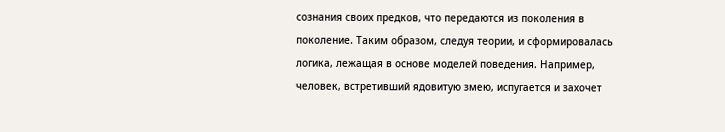сознания своих предков, что передаются из поколения в поколение. Таким образом, следуя теории, и сформировалась логика, лежащая в основе моделей поведения. Например, человек, встретивший ядовитую змею, испугается и захочет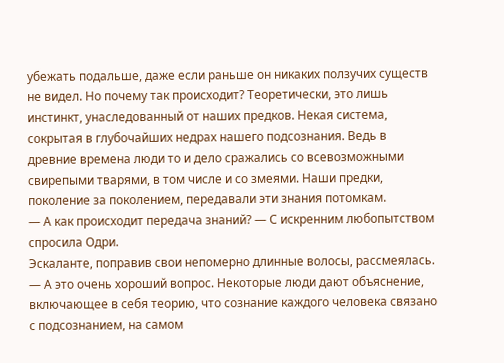убежать подальше, даже если раньше он никаких ползучих существ не видел. Но почему так происходит? Теоретически, это лишь инстинкт, унаследованный от наших предков. Некая система, сокрытая в глубочайших недрах нашего подсознания. Ведь в древние времена люди то и дело сражались со всевозможными свирепыми тварями, в том числе и со змеями. Наши предки, поколение за поколением, передавали эти знания потомкам.
— А как происходит передача знаний? — С искренним любопытством спросила Одри.
Эскаланте, поправив свои непомерно длинные волосы, рассмеялась.
— А это очень хороший вопрос. Некоторые люди дают объяснение, включающее в себя теорию, что сознание каждого человека связано с подсознанием, на самом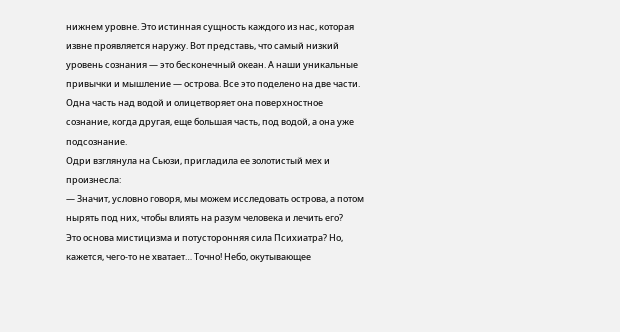нижнем уровне. Это истинная сущность каждого из нас, которая извне проявляется наружу. Вот представь, что самый низкий уровень сознания — это бесконечный океан. А наши уникальные привычки и мышление — острова. Все это поделено на две части. Одна часть над водой и олицетворяет она поверхностное сознание, когда другая, еще большая часть, под водой, а она уже подсознание.
Одри взглянула на Сьюзи, пригладила ее золотистый мех и произнесла:
— Значит, условно говоря, мы можем исследовать острова, а потом нырять под них, чтобы влиять на разум человека и лечить его?
Это основа мистицизма и потусторонняя сила Психиатра? Но, кажется, чего-то не хватает… Точно! Небо, окутывающее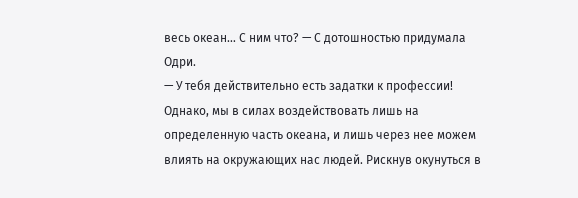весь океан… С ним что? — С дотошностью придумала Одри.
— У тебя действительно есть задатки к профессии! Однако, мы в силах воздействовать лишь на определенную часть океана, и лишь через нее можем влиять на окружающих нас людей. Рискнув окунуться в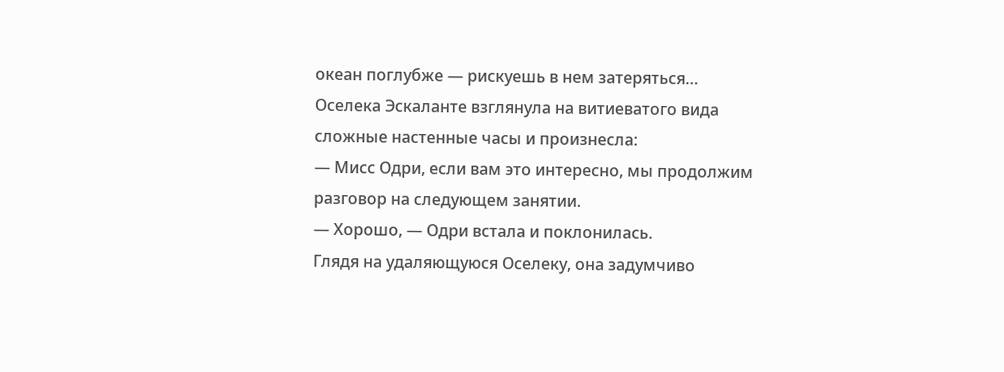океан поглубже — рискуешь в нем затеряться…
Оселека Эскаланте взглянула на витиеватого вида сложные настенные часы и произнесла:
— Мисс Одри, если вам это интересно, мы продолжим разговор на следующем занятии.
— Хорошо, — Одри встала и поклонилась.
Глядя на удаляющуюся Оселеку, она задумчиво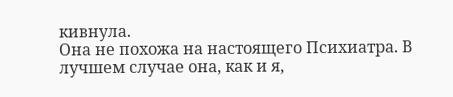кивнула.
Она не похожа на настоящего Психиатра. В лучшем случае она, как и я,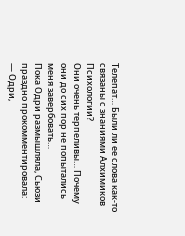Телепат… Были ли ее слова как-то связаны с знаниями Алхимиков Психологии?
Они очень терпеливы… Почему они до сих пор не попытались меня завербовать…
Пока Одри размышляла, Сьюзи праздно прокомментировала:
— Одри,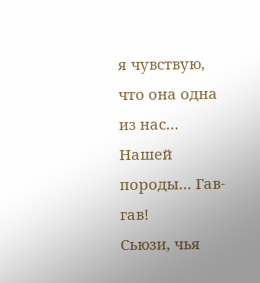я чувствую, что она одна из нас… Нашей породы… Гав-гав!
Сьюзи, чья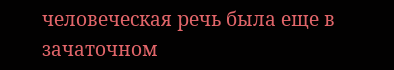человеческая речь была еще в зачаточном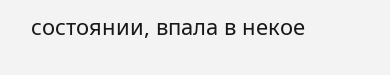состоянии, впала в некое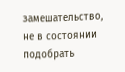замешательство, не в состоянии подобрать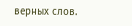верных слов.